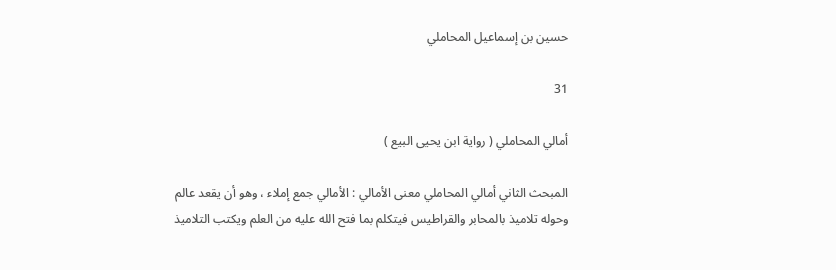حسين بن إسماعيل المحاملي

31

أمالي المحاملي ( رواية ابن يحيى البيع )

المبحث الثاني أمالي المحاملي معنى الأمالي : الأمالي جمع إملاء ، وهو أن يقعد عالم وحوله تلاميذ بالمحابر والقراطيس فيتكلم بما فتح الله عليه من العلم ويكتب التلاميذ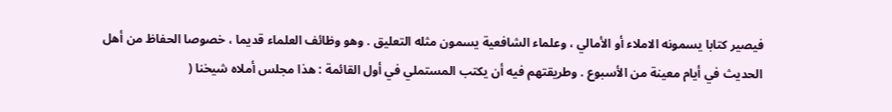فيصير كتابا يسمونه الاملاء أو الأمالي ، وعلماء الشافعية يسمون مثله التعليق . وهو وظائف العلماء قديما ، خصوصا الحفاظ من أهل الحديث في أيام معينة من الأسبوع . وطريقتهم فيه أن يكتب المستملي في أول القائمة : هذا مجلس أملاه شيخنا (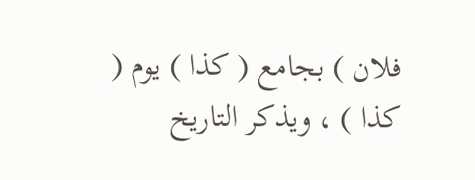فلان ) بجامع ( كذا ) يوم ( كذا ) ، ويذكر التاريخ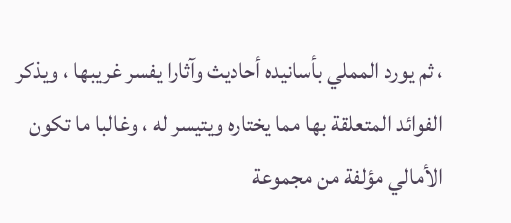، ثم يورد المملي بأسانيده أحاديث وآثارا يفسر غريبها ، ويذكر الفوائد المتعلقة بها مما يختاره ويتيسر له ، وغالبا ما تكون الأمالي مؤلفة من مجموعة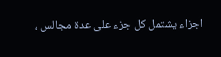اجزاء يشتمل كل جزء على عدة مجالس ،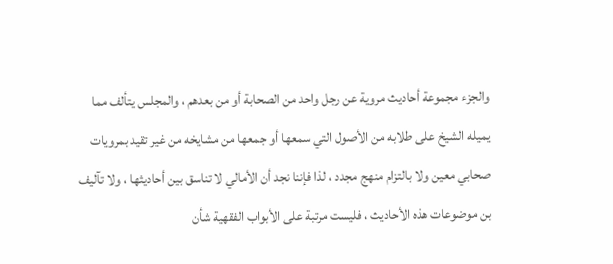والجزء مجموعة أحاديث مروية عن رجل واحد من الصحابة أو من بعدهم ، والمجلس يتألف مما يميله الشيخ على طلابه من الأصول التي سمعها أو جمعها من مشايخه من غير تقيد بمرويات صحابي معين ولا بالتزام منهج مجدد ، لذا فإننا نجد أن الأمالي لا تناسق بين أحاديثها ، ولا تآليف بن موضوعات هذه الأحاديث ، فليست مرتبة على الأبواب الفقهية شأن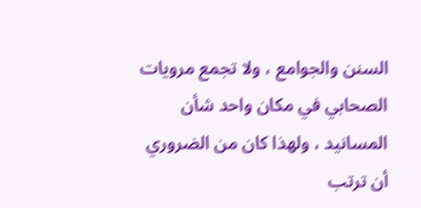السنن والجوامع ، ولا تجمع مرويات الصحابي في مكان واحد شأن المسانيد ، ولهذا كان من الضروري أن ترتب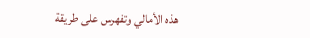هذه الأمالي وتفهرس على طريقة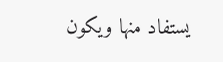يستفاد منها ويكون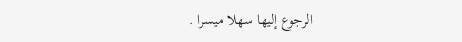الرجوع إليها سهلا ميسرا .